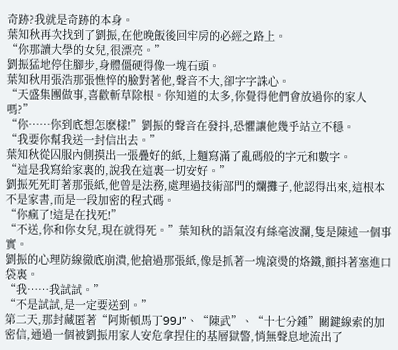奇跡?我就是奇跡的本身。
葉知秋再次找到了劉振,在他晚飯後回牢房的必經之路上。
“你那讀大學的女兒,很漂亮。”
劉振猛地停住腳步,身體僵硬得像一塊石頭。
葉知秋用張浩那張憔悴的臉對著他,聲音不大,卻字字誅心。
“天盛集團做事,喜歡斬草除根。你知道的太多,你覺得他們會放過你的家人嗎?”
“你……你到底想怎麽樣!”劉振的聲音在發抖,恐懼讓他幾乎站立不穩。
“我要你幫我送一封信出去。”
葉知秋從囚服內側摸出一張疊好的紙,上麵寫滿了亂碼般的字元和數字。
“這是我寫給家裏的,說我在這裏一切安好。”
劉振死死盯著那張紙,他曾是法務,處理過技術部門的爛攤子,他認得出來,這根本不是家書,而是一段加密的程式碼。
“你瘋了!這是在找死!”
“不送,你和你女兒,現在就得死。”葉知秋的語氣沒有絲毫波瀾,隻是陳述一個事實。
劉振的心理防線徹底崩潰,他搶過那張紙,像是抓著一塊滾燙的烙鐵,顫抖著塞進口袋裏。
“我……我試試。”
“不是試試,是一定要送到。”
第二天,那封藏匿著“阿斯頓馬丁99J”、“陳武”、“十七分鍾”關鍵線索的加密信,通過一個被劉振用家人安危拿捏住的基層獄警,悄無聲息地流出了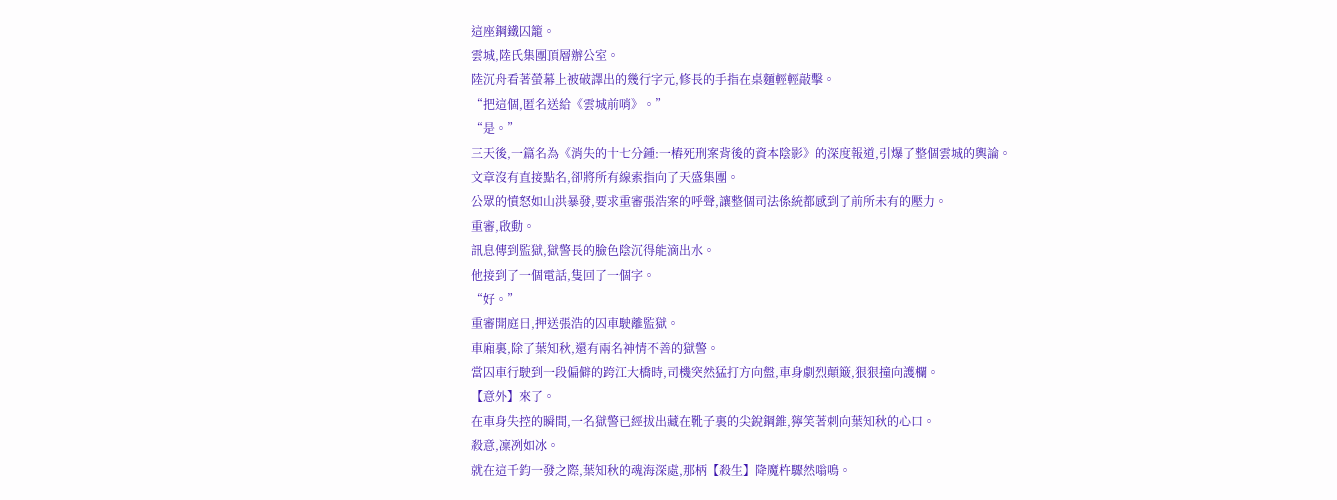這座鋼鐵囚籠。
雲城,陸氏集團頂層辦公室。
陸沉舟看著螢幕上被破譯出的幾行字元,修長的手指在桌麵輕輕敲擊。
“把這個,匿名送給《雲城前哨》。”
“是。”
三天後,一篇名為《消失的十七分鍾:一樁死刑案背後的資本陰影》的深度報道,引爆了整個雲城的輿論。
文章沒有直接點名,卻將所有線索指向了天盛集團。
公眾的憤怒如山洪暴發,要求重審張浩案的呼聲,讓整個司法係統都感到了前所未有的壓力。
重審,啟動。
訊息傳到監獄,獄警長的臉色陰沉得能滴出水。
他接到了一個電話,隻回了一個字。
“好。”
重審開庭日,押送張浩的囚車駛離監獄。
車廂裏,除了葉知秋,還有兩名神情不善的獄警。
當囚車行駛到一段偏僻的跨江大橋時,司機突然猛打方向盤,車身劇烈顛簸,狠狠撞向護欄。
【意外】來了。
在車身失控的瞬間,一名獄警已經拔出藏在靴子裏的尖銳鋼錐,獰笑著刺向葉知秋的心口。
殺意,凜冽如冰。
就在這千鈞一發之際,葉知秋的魂海深處,那柄【殺生】降魔杵驟然嗡鳴。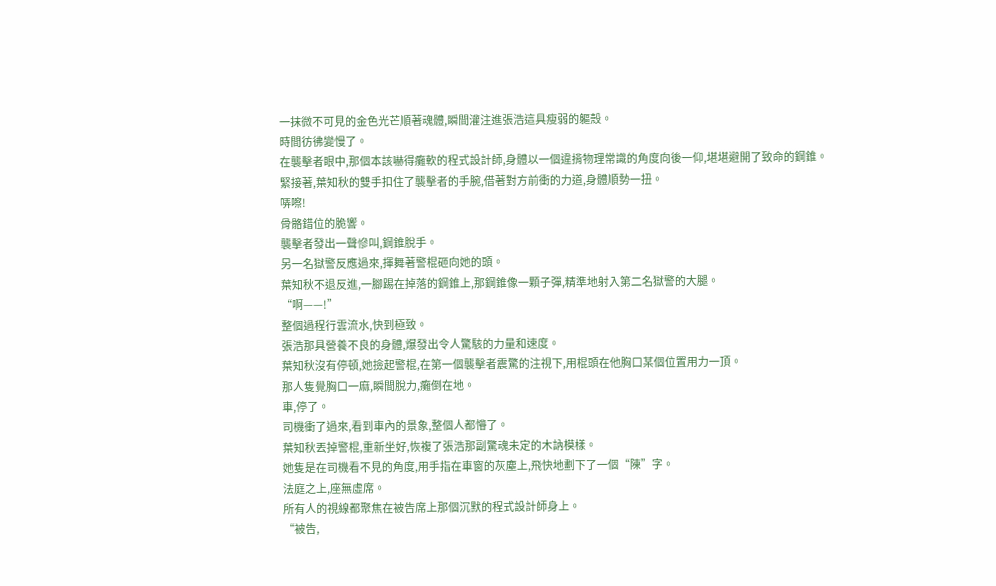一抹微不可見的金色光芒順著魂體,瞬間灌注進張浩這具瘦弱的軀殼。
時間彷彿變慢了。
在襲擊者眼中,那個本該嚇得癱軟的程式設計師,身體以一個違揹物理常識的角度向後一仰,堪堪避開了致命的鋼錐。
緊接著,葉知秋的雙手扣住了襲擊者的手腕,借著對方前衝的力道,身體順勢一扭。
哢嚓!
骨骼錯位的脆響。
襲擊者發出一聲慘叫,鋼錐脫手。
另一名獄警反應過來,揮舞著警棍砸向她的頭。
葉知秋不退反進,一腳踢在掉落的鋼錐上,那鋼錐像一顆子彈,精準地射入第二名獄警的大腿。
“啊——!”
整個過程行雲流水,快到極致。
張浩那具營養不良的身體,爆發出令人驚駭的力量和速度。
葉知秋沒有停頓,她撿起警棍,在第一個襲擊者震驚的注視下,用棍頭在他胸口某個位置用力一頂。
那人隻覺胸口一麻,瞬間脫力,癱倒在地。
車,停了。
司機衝了過來,看到車內的景象,整個人都懵了。
葉知秋丟掉警棍,重新坐好,恢複了張浩那副驚魂未定的木訥模樣。
她隻是在司機看不見的角度,用手指在車窗的灰塵上,飛快地劃下了一個“陳”字。
法庭之上,座無虛席。
所有人的視線都聚焦在被告席上那個沉默的程式設計師身上。
“被告,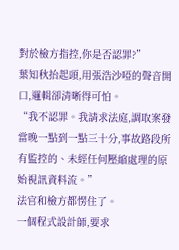對於檢方指控,你是否認罪?”
葉知秋抬起頭,用張浩沙啞的聲音開口,邏輯卻清晰得可怕。
“我不認罪。我請求法庭,調取案發當晚一點到一點三十分,事故路段所有監控的、未經任何壓縮處理的原始視訊資料流。”
法官和檢方都愣住了。
一個程式設計師,要求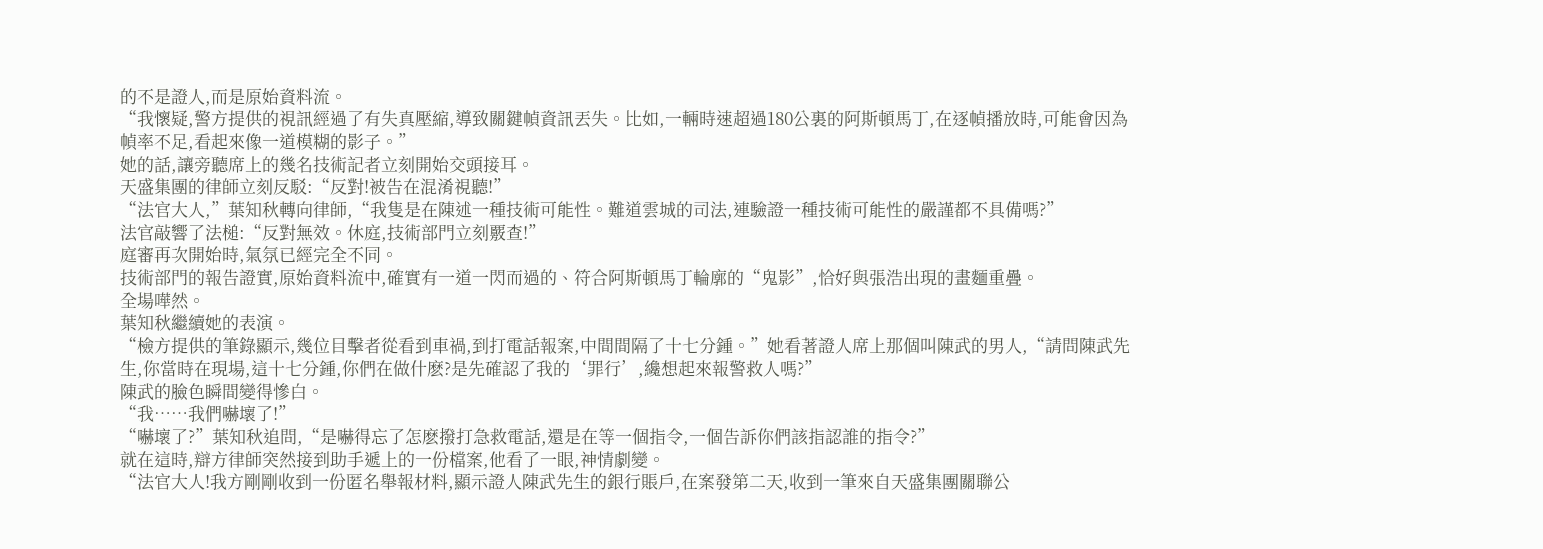的不是證人,而是原始資料流。
“我懷疑,警方提供的視訊經過了有失真壓縮,導致關鍵幀資訊丟失。比如,一輛時速超過180公裏的阿斯頓馬丁,在逐幀播放時,可能會因為幀率不足,看起來像一道模糊的影子。”
她的話,讓旁聽席上的幾名技術記者立刻開始交頭接耳。
天盛集團的律師立刻反駁:“反對!被告在混淆視聽!”
“法官大人,”葉知秋轉向律師,“我隻是在陳述一種技術可能性。難道雲城的司法,連驗證一種技術可能性的嚴謹都不具備嗎?”
法官敲響了法槌:“反對無效。休庭,技術部門立刻覈查!”
庭審再次開始時,氣氛已經完全不同。
技術部門的報告證實,原始資料流中,確實有一道一閃而過的、符合阿斯頓馬丁輪廓的“鬼影”,恰好與張浩出現的畫麵重疊。
全場嘩然。
葉知秋繼續她的表演。
“檢方提供的筆錄顯示,幾位目擊者從看到車禍,到打電話報案,中間間隔了十七分鍾。”她看著證人席上那個叫陳武的男人,“請問陳武先生,你當時在現場,這十七分鍾,你們在做什麽?是先確認了我的‘罪行’,纔想起來報警救人嗎?”
陳武的臉色瞬間變得慘白。
“我……我們嚇壞了!”
“嚇壞了?”葉知秋追問,“是嚇得忘了怎麽撥打急救電話,還是在等一個指令,一個告訴你們該指認誰的指令?”
就在這時,辯方律師突然接到助手遞上的一份檔案,他看了一眼,神情劇變。
“法官大人!我方剛剛收到一份匿名舉報材料,顯示證人陳武先生的銀行賬戶,在案發第二天,收到一筆來自天盛集團關聯公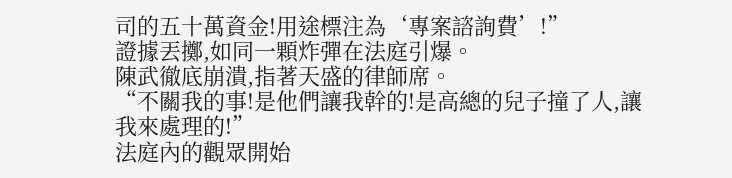司的五十萬資金!用途標注為‘專案諮詢費’!”
證據丟擲,如同一顆炸彈在法庭引爆。
陳武徹底崩潰,指著天盛的律師席。
“不關我的事!是他們讓我幹的!是高總的兒子撞了人,讓我來處理的!”
法庭內的觀眾開始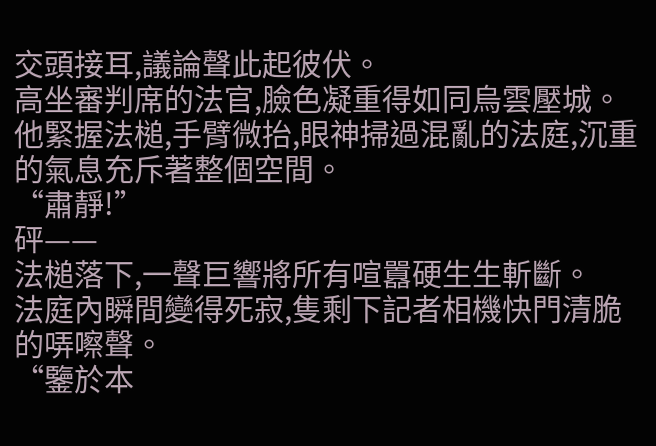交頭接耳,議論聲此起彼伏。
高坐審判席的法官,臉色凝重得如同烏雲壓城。
他緊握法槌,手臂微抬,眼神掃過混亂的法庭,沉重的氣息充斥著整個空間。
“肅靜!”
砰——
法槌落下,一聲巨響將所有喧囂硬生生斬斷。
法庭內瞬間變得死寂,隻剩下記者相機快門清脆的哢嚓聲。
“鑒於本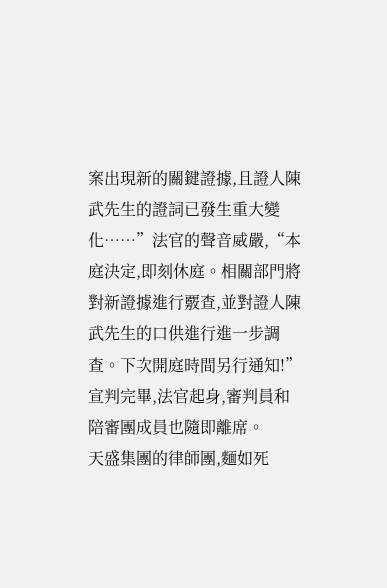案出現新的關鍵證據,且證人陳武先生的證詞已發生重大變化……”法官的聲音威嚴,“本庭決定,即刻休庭。相關部門將對新證據進行覈查,並對證人陳武先生的口供進行進一步調查。下次開庭時間另行通知!”
宣判完畢,法官起身,審判員和陪審團成員也隨即離席。
天盛集團的律師團,麵如死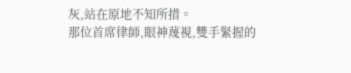灰,站在原地不知所措。
那位首席律師,眼神蔑視,雙手緊握的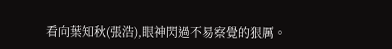看向葉知秋(張浩),眼神閃過不易察覺的狠厲。